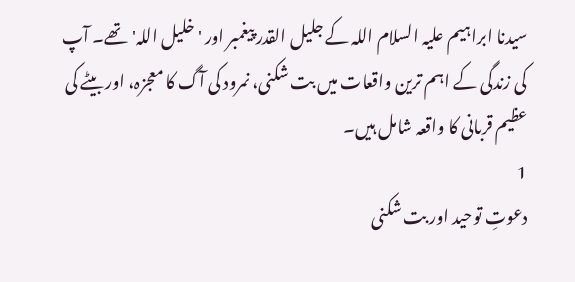سیدنا ابراہیم علیہ السلام اللہ کے جلیل القدر پیغمبر اور 'خلیل اللہ' تھے۔ آپ کی زندگی کے اہم ترین واقعات میں بت شکنی، نمرود کی آگ کا معجزہ، اور بیٹے کی عظیم قربانی کا واقعہ شامل ہیں۔
1
دعوتِ توحید اور بت شکنی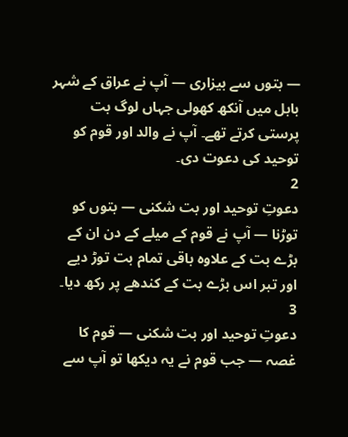— بتوں سے بیزاری — آپ نے عراق کے شہر بابل میں آنکھ کھولی جہاں لوگ بت پرستی کرتے تھے۔ آپ نے والد اور قوم کو توحید کی دعوت دی۔
2
دعوتِ توحید اور بت شکنی — بتوں کو توڑنا — آپ نے قوم کے میلے کے دن ان کے بڑے بت کے علاوہ باقی تمام بت توڑ دیے اور تبر اس بڑے بت کے کندھے پر رکھ دیا۔
3
دعوتِ توحید اور بت شکنی — قوم کا غصہ — جب قوم نے یہ دیکھا تو آپ سے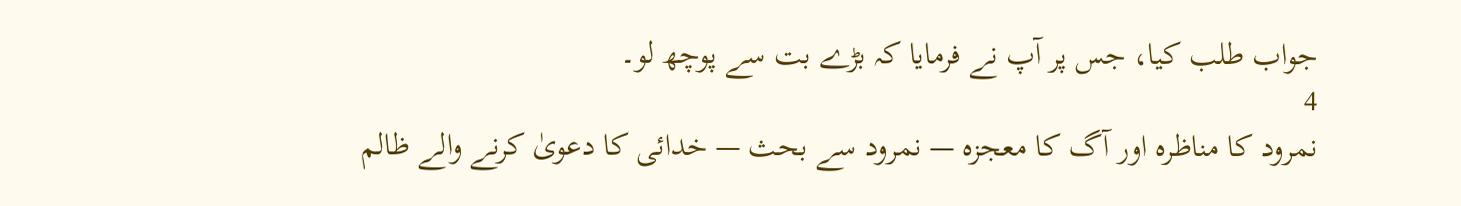جواب طلب کیا، جس پر آپ نے فرمایا کہ بڑے بت سے پوچھ لو۔
4
نمرود کا مناظرہ اور آگ کا معجزہ — نمرود سے بحث — خدائی کا دعویٰ کرنے والے ظالم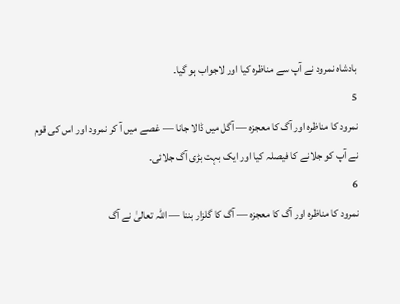بادشاہ نمرود نے آپ سے مناظرہ کیا اور لاجواب ہو گیا۔
5
نمرود کا مناظرہ اور آگ کا معجزہ — آگل میں ڈالا جانا — غصے میں آ کر نمرود اور اس کی قوم نے آپ کو جلانے کا فیصلہ کیا اور ایک بہت بڑی آگ جلائی۔
6
نمرود کا مناظرہ اور آگ کا معجزہ — آگ کا گلزار بننا — اللہ تعالیٰ نے آگ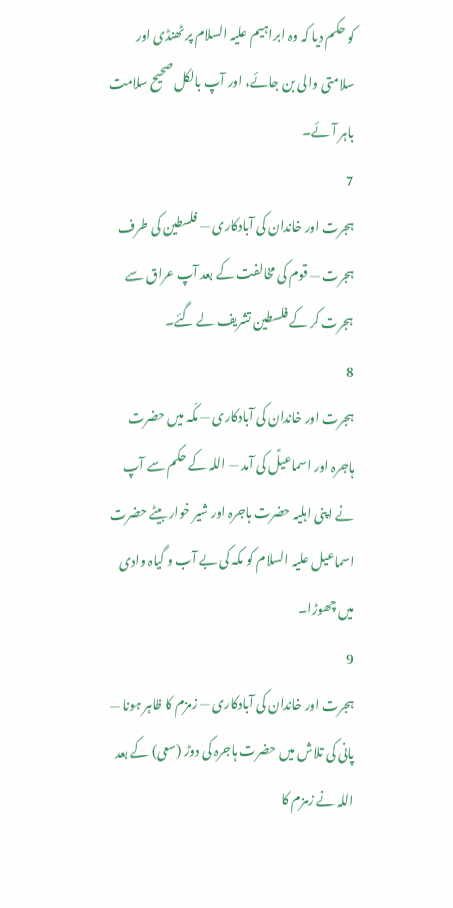کو حکم دیا کہ وہ ابراہیم علیہ السلام پر ٹھنڈی اور سلامتی والی بن جائے، اور آپ بالکل صحیح سلامت باہر آئے۔
7
ہجرت اور خاندان کی آبادکاری — فلسطین کی طرف ہجرت — قوم کی مخالفت کے بعد آپ عراق سے ہجرت کر کے فلسطین تشریف لے گئے۔
8
ہجرت اور خاندان کی آبادکاری — مکّہ میں حضرت ہاجرہ اور اسماعیلؑ کی آمد — اللہ کے حکم سے آپ نے اپنی اہلیہ حضرت ہاجرہ اور شیر خوار بیٹے حضرت اسماعیل علیہ السلام کو مکہ کی بے آب و گیاہ وادی میں چھوڑا۔
9
ہجرت اور خاندان کی آبادکاری — زمزم کا ظاہر ہونا — پانی کی تلاش میں حضرت ہاجرہ کی دوڑ (سعی) کے بعد اللہ نے زمزم کا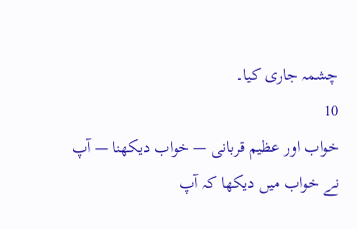چشمہ جاری کیا۔
10
خواب اور عظیم قربانی — خواب دیکھنا — آپ نے خواب میں دیکھا کہ آپ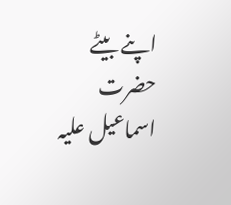اپنے بیٹے حضرت اسماعیل علیہ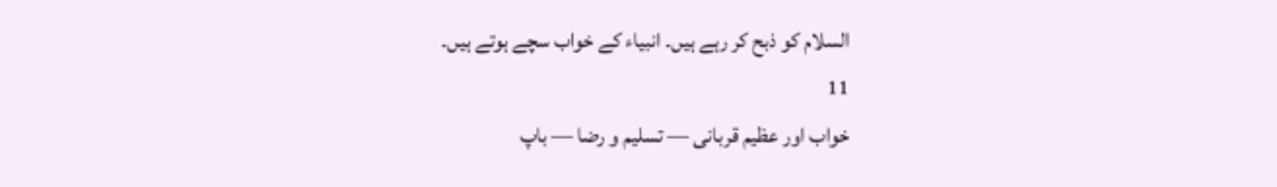السلام کو ذبح کر رہے ہیں۔ انبیاء کے خواب سچے ہوتے ہیں۔
11
خواب اور عظیم قربانی — تسلیم و رضا — باپ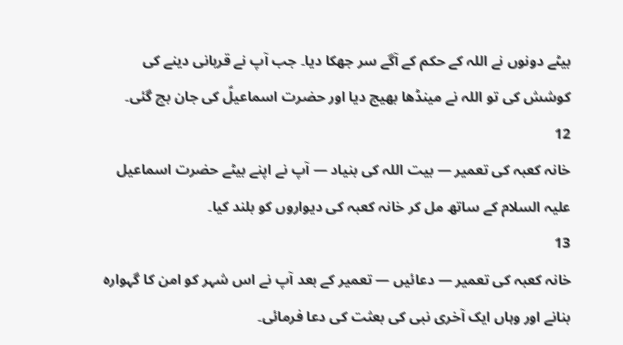بیٹے دونوں نے اللہ کے حکم کے آگے سر جھکا دیا۔ جب آپ نے قربانی دینے کی کوشش کی تو اللہ نے مینڈھا بھیج دیا اور حضرت اسماعیلؑ کی جان بچ گئی۔
12
خانہ کعبہ کی تعمیر — بیت اللہ کی بنیاد — آپ نے اپنے بیٹے حضرت اسماعیل علیہ السلام کے ساتھ مل کر خانہ کعبہ کی دیواروں کو بلند کیا۔
13
خانہ کعبہ کی تعمیر — دعائیں — تعمیر کے بعد آپ نے اس شہر کو امن کا گہوارہ بنانے اور وہاں ایک آخری نبی کی بعثت کی دعا فرمائی۔